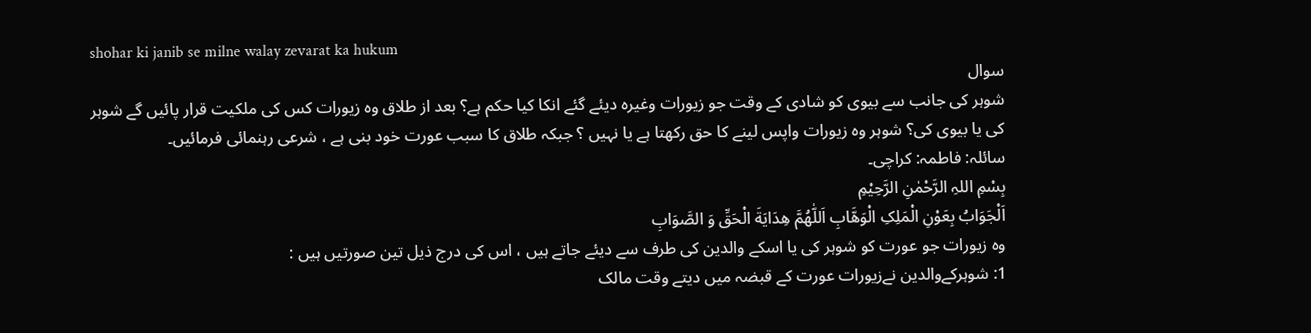shohar ki janib se milne walay zevarat ka hukum
سوال
شوہر کی جانب سے بیوی کو شادی کے وقت جو زیورات وغیرہ دیئے گئے انکا کیا حکم ہے؟ بعد از طلاق وہ زیورات کس کی ملکیت قرار پائیں گے شوہر کی یا بیوی کی؟ شوہر وہ زیورات واپس لینے کا حق رکھتا ہے یا نہیں ؟ جبکہ طلاق کا سبب عورت خود بنی ہے ، شرعی رہنمائی فرمائیں۔
سائلہ: فاطمہ: کراچی۔
بِسْمِ اللہِ الرَّحْمٰنِ الرَّحِيْمِ
اَلْجَوَابُ بِعَوْنِ الْمَلِکِ الْوَھَّابِ اَللّٰھُمَّ ھِدَايَةَ الْحَقِّ وَ الصَّوَابِ
وہ زیورات جو عورت کو شوہر کی یا اسکے والدین کی طرف سے دیئے جاتے ہیں ، اس کی درج ذیل تین صورتیں ہیں :
1: شوہرکےوالدین نےزیورات عورت کے قبضہ میں دیتے وقت مالک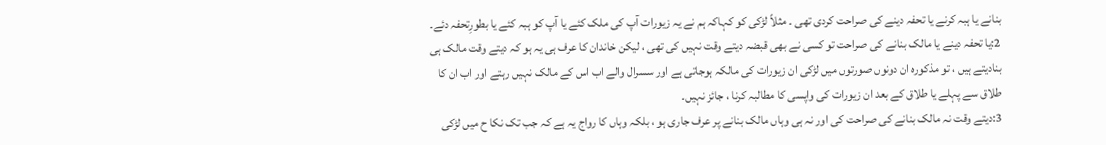بنانے یا ہبہ کرنے یا تحفہ دینے کی صراحت کردی تھی ۔ مثلاً لڑکی کو کہاکہ ہم نے یہ زیورات آپ کی ملک کئے یا آپ کو ہبہ کئے یا بطورِتحفہ دئے۔
2:یا تحفہ دینے یا مالک بنانے کی صراحت تو کسی نے بھی قبضہ دیتے وقت نہیں کی تھی ، لیکن خاندان کا عرف ہی یہ ہو کہ دیتے وقت مالک ہی بنادیتے ہیں ، تو مذکورہ ان دونوں صورتوں میں لڑکی ان زیورات کی مالکہ ہوجاتی ہے اور سسرال والے اب اس کے مالک نہیں رہتے اور اب ان کا طلاق سے پہلے یا طلاق کے بعد ان زیورات کی واپسی کا مطالبہ کرنا ، جائز نہیں۔
3:دیتے وقت نہ مالک بنانے کی صراحت کی اور نہ ہی وہاں مالک بنانے پر عرف جاری ہو ، بلکہ وہاں کا رواج یہ ہے کہ جب تک نکا ح میں لڑکی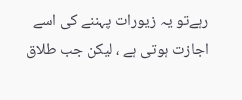رہےتو یہ زیورات پہننے کی اسے اجازت ہوتی ہے ، لیکن جب طلاق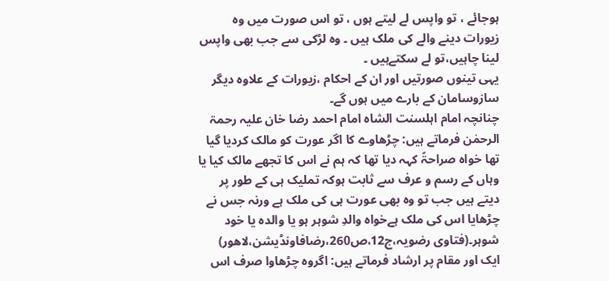ہوجائے ، تو واپس لے لیتے ہوں ، تو اس صورت میں وہ زیورات دینے والے کی ملک ہیں ۔ وہ لڑکی سے جب بھی واپس لینا چاہیں،تو لے سکتےہیں ۔
یہی تینوں صورتیں اور ان کے احکام ،زیورات کے علاوہ دیگر سازوسامان کے بارے میں ہوں گے۔
چنانچہ امام اہلسنت الشاہ امام احمد رضا خان علیہ رحمۃ الرحمٰن فرماتے ہیں: چڑھاوے کا اگر عورت کو مالک کردیا گیا تھا خواہ صراحۃً کہہ دیا تھا کہ ہم نے اس کا تجھے مالک کیا یا وہاں کے رسم و عرف سے ثابت ہوکہ تملیک ہی کے طور پر دیتے ہیں جب تو وہ بھی عورت ہی کی ملک ہے ورنہ جس نے چڑھایا اس کی ملک ہےخواہ والدِ شوہر ہو یا والدہ یا خود شوہر۔(فتاوی رضویہ،ج12،ص260،رضافاونڈیشن،لاھور)
ایک اور مقام پر ارشاد فرماتے ہیں: اگروہ چڑھاوا صرف اس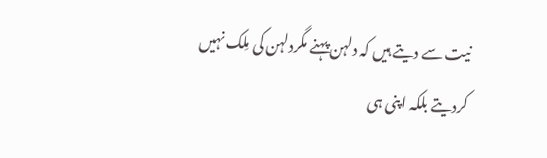نیت سے دیتے ہیں کہ دلہن پہنے مگردلہن کی مِلک نہیں کردیتے بلکہ اپنی ہی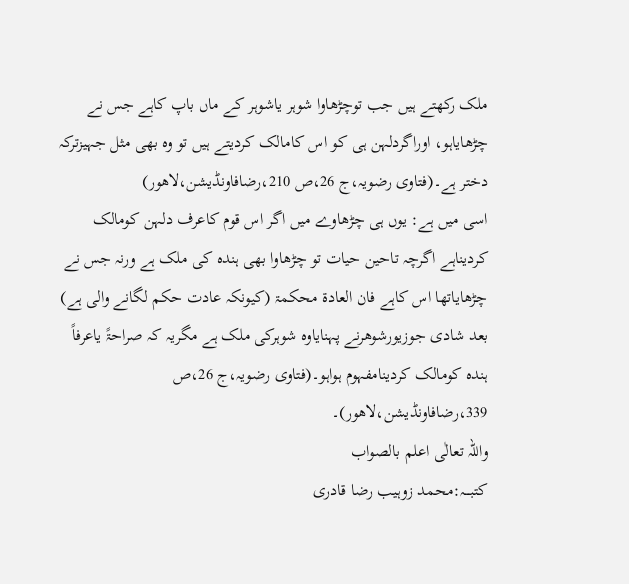ملک رکھتے ہیں جب توچڑھاوا شوہر یاشوہر کے ماں باپ کاہے جس نے چڑھایاہو، اوراگردلہن ہی کو اس کامالک کردیتے ہیں تو وہ بھی مثل جہیزترکہ دختر ہے۔(فتاوی رضویہ،ج 26،ص 210،رضافاونڈیشن،لاھور)
اسی میں ہے: یوں ہی چڑھاوے میں اگر اس قوم کاعرف دلہن کومالک کردیناہے اگرچہ تاحین حیات تو چڑھاوا بھی ہندہ کی ملک ہے ورنہ جس نے چڑھایاتھا اس کاہے فان العادۃ محکمۃ (کیونکہ عادت حکم لگانے والی ہے) بعد شادی جوزیورشوھرنے پہنایاوہ شوہرکی ملک ہے مگریہ کہ صراحۃً یاعرفاً ہندہ کومالک کردینامفہوم ہواہو۔(فتاوی رضویہ،ج 26،ص 339،رضافاونڈیشن،لاھور)۔
واللہ تعالٰی اعلم بالصواب
کتبـــہ:محمد زوہیب رضا قادری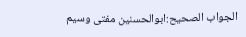الجواب الصحیح:ابوالحسنین مفتی وسیم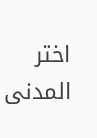اختر المدنی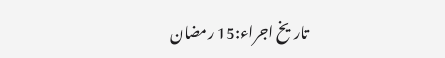تاریخ اجراء:15 رمضان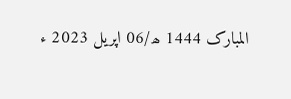المبارک 1444 ھ/06 اپریل 2023 ء